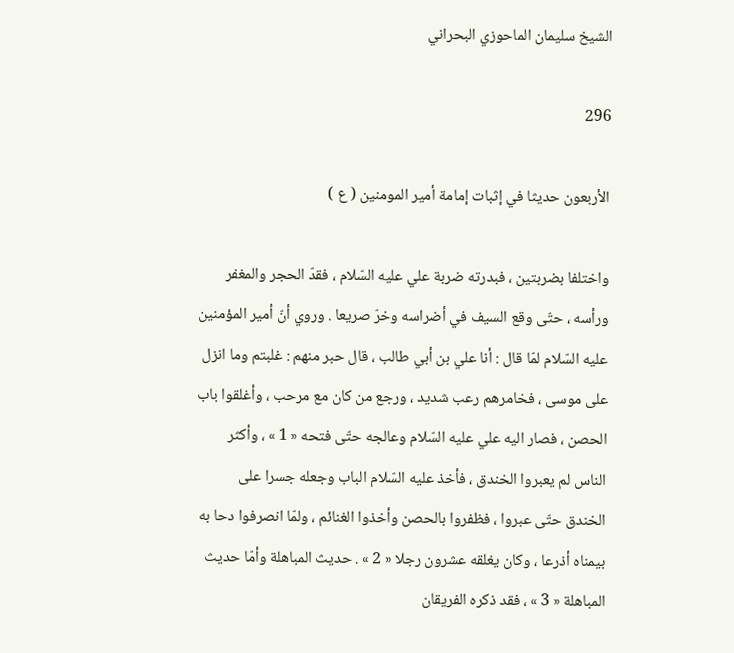الشيخ سليمان الماحوزي البحراني

296

الأربعون حديثا في إثبات إمامة أمير المومنين ( ع )

واختلفا بضربتين ، فبدرته ضربة علي عليه السّلام ، فقدّ الحجر والمغفر ورأسه ، حتّى وقع السيف في أضراسه وخرّ صريعا . وروي أنّ أمير المؤمنين عليه السّلام لمّا قال : أنا علي بن أبي طالب ، قال حبر منهم : غلبتم وما انزل على موسى ، فخامرهم رعب شديد ، ورجع من كان مع مرحب ، وأغلقوا باب الحصن ، فصار اليه علي عليه السّلام وعالجه حتّى فتحه « 1 » ، وأكثر الناس لم يعبروا الخندق ، فأخذ عليه السّلام الباب وجعله جسرا على الخندق حتّى عبروا ، فظفروا بالحصن وأخذوا الغنائم ، ولمّا انصرفوا دحا به بيمناه أذرعا ، وكان يغلقه عشرون رجلا « 2 » . حديث المباهلة وأمّا حديث المباهلة « 3 » ، فقد ذكره الفريقان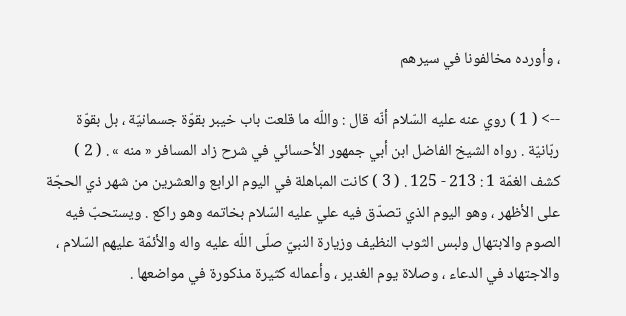، وأورده مخالفونا في سيرهم

--> ( 1 ) روي عنه عليه السّلام أنّه قال : واللّه ما قلعت باب خيبر بقوّة جسمانيّة ، بل بقوّة ربّانيّة . رواه الشيخ الفاضل ابن أبي جمهور الأحسائي في شرح زاد المسافر « منه » . ( 2 ) كشف الغمّة 1 : 213 - 125 . ( 3 ) كانت المباهلة في اليوم الرابع والعشرين من شهر ذي الحجّة على الأظهر ، وهو اليوم الذي تصدّق فيه علي عليه السّلام بخاتمه وهو راكع . ويستحبّ فيه الصوم والابتهال ولبس الثوب النظيف وزيارة النبيّ صلّى اللّه عليه واله والأئمّة عليهم السّلام ، والاجتهاد في الدعاء ، وصلاة يوم الغدير ، وأعماله كثيرة مذكورة في مواضعها .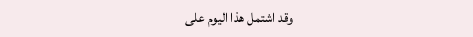وقد اشتمل هذا اليوم على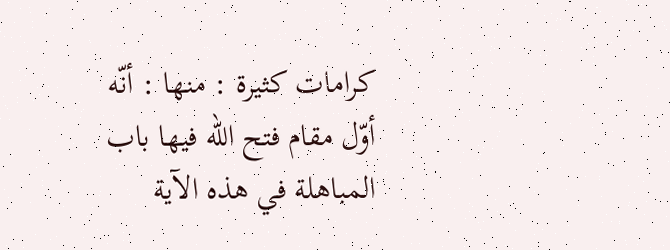كرامات كثيرة : منها : أنّه أوّل مقام فتح اللّه فيها باب المباهلة في هذه الآية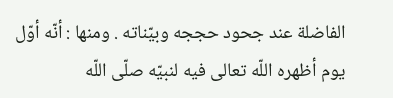الفاضلة عند جحود حججه وبيّناته . ومنها : أنّه أوّل يوم أظهره اللّه تعالى فيه لنبيّه صلّى اللّه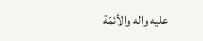عليه واله والأئمّة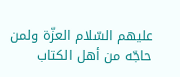عليهم السّلام العزّة ولمن حاجّه من أهل الكتاب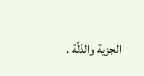الجزية والذلّة .